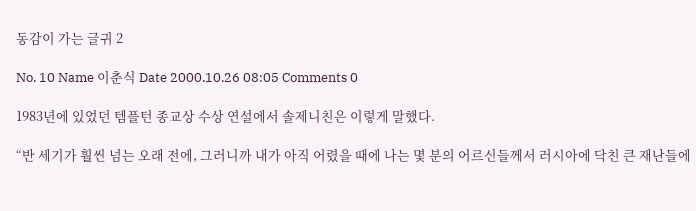동감이 가는 글귀 2

No. 10 Name 이춘식 Date 2000.10.26 08:05 Comments 0

1983년에 있었던 템플턴 종교상 수상 연설에서 솔제니친은 이렇게 말했다.

“반 세기가 훨씬 넘는 오래 전에, 그러니까 내가 아직 어렸을 때에 나는 몇 분의 어르신들께서 러시아에 닥친 큰 재난들에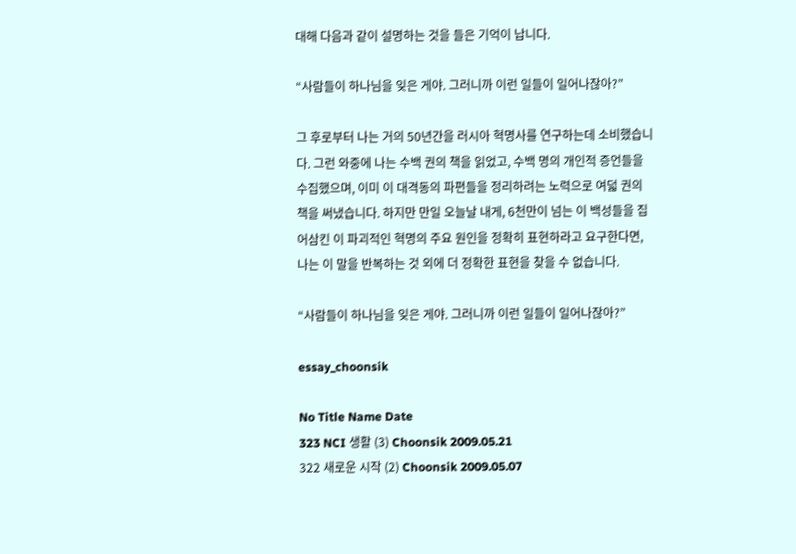대해 다음과 같이 설명하는 것을 들은 기억이 납니다.

“사람들이 하나님을 잊은 게야. 그러니까 이런 일들이 일어나잖아?”

그 후로부터 나는 거의 50년간을 러시아 혁명사를 연구하는데 소비했습니다. 그런 와중에 나는 수백 권의 책을 읽었고, 수백 명의 개인적 증언들을 수집했으며, 이미 이 대격동의 파편들을 정리하려는 노력으로 여덟 권의 책을 써냈습니다. 하지만 만일 오늘날 내게, 6천만이 넘는 이 백성들을 집어삼킨 이 파괴적인 혁명의 주요 원인을 정확히 표현하라고 요구한다면, 나는 이 말을 반복하는 것 외에 더 정확한 표현을 찾을 수 없습니다.

“사람들이 하나님을 잊은 게야. 그러니까 이런 일들이 일어나잖아?”

essay_choonsik

No Title Name Date
323 NCI 생활 (3) Choonsik 2009.05.21
322 새로운 시작 (2) Choonsik 2009.05.07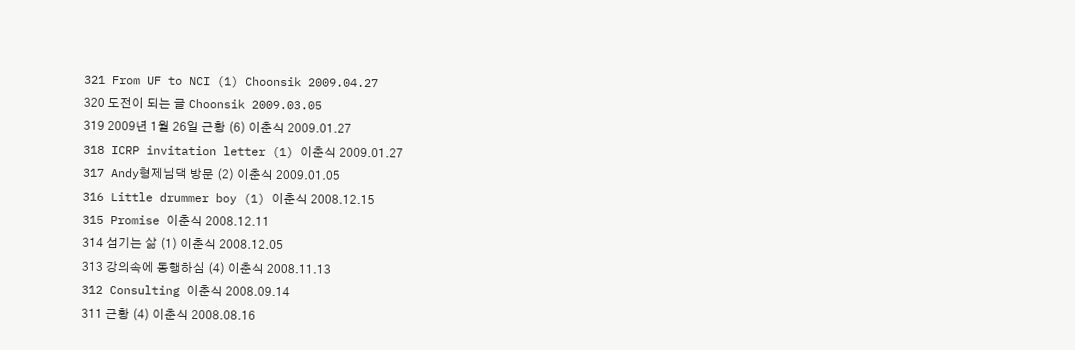321 From UF to NCI (1) Choonsik 2009.04.27
320 도전이 되는 글 Choonsik 2009.03.05
319 2009년 1월 26일 근황 (6) 이춘식 2009.01.27
318 ICRP invitation letter (1) 이춘식 2009.01.27
317 Andy형제님댁 방문 (2) 이춘식 2009.01.05
316 Little drummer boy (1) 이춘식 2008.12.15
315 Promise 이춘식 2008.12.11
314 섬기는 삶 (1) 이춘식 2008.12.05
313 강의속에 동행하심 (4) 이춘식 2008.11.13
312 Consulting 이춘식 2008.09.14
311 근황 (4) 이춘식 2008.08.16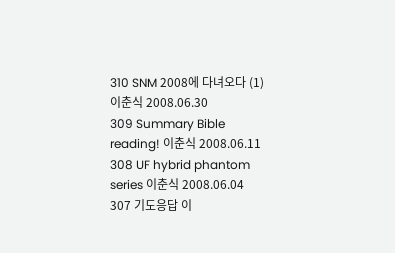310 SNM 2008에 다녀오다 (1) 이춘식 2008.06.30
309 Summary Bible reading! 이춘식 2008.06.11
308 UF hybrid phantom series 이춘식 2008.06.04
307 기도응답 이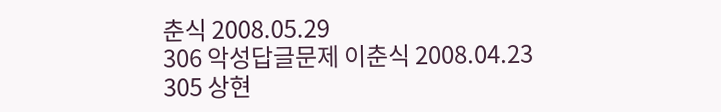춘식 2008.05.29
306 악성답글문제 이춘식 2008.04.23
305 상현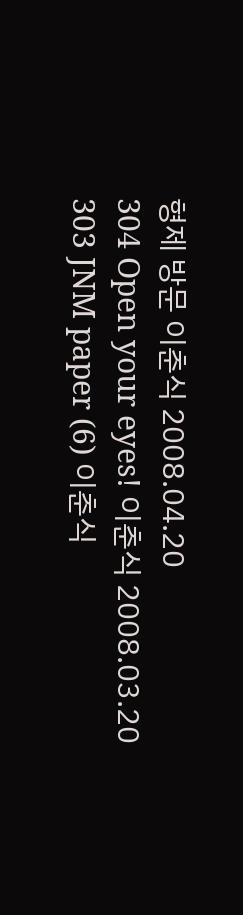형제 방문 이춘식 2008.04.20
304 Open your eyes! 이춘식 2008.03.20
303 JNM paper (6) 이춘식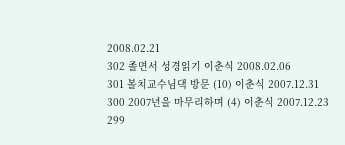2008.02.21
302 졸면서 성경읽기 이춘식 2008.02.06
301 볼치교수님댁 방문 (10) 이춘식 2007.12.31
300 2007년을 마무리하며 (4) 이춘식 2007.12.23
299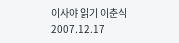이사야 읽기 이춘식 2007.12.17